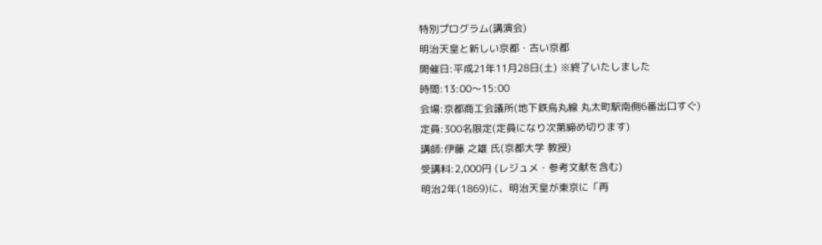特別プログラム(講演会)
明治天皇と新しい京都・古い京都
開催日:平成21年11月28日(土) ※終了いたしました
時間:13:00〜15:00
会場:京都商工会議所(地下鉄烏丸線 丸太町駅南側6番出口すぐ)
定員:300名限定(定員になり次第締め切ります)
講師:伊藤 之雄 氏(京都大学 教授)
受講料:2,000円 (レジュメ・参考文献を含む)
明治2年(1869)に、明治天皇が東京に「再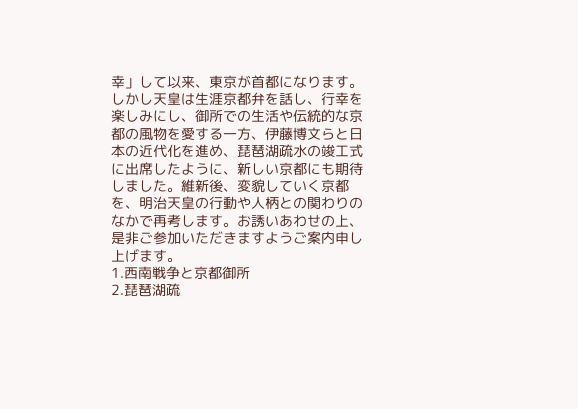幸」して以来、東京が首都になります。しかし天皇は生涯京都弁を話し、行幸を楽しみにし、御所での生活や伝統的な京都の風物を愛する一方、伊藤博文らと日本の近代化を進め、琵琶湖疏水の竣工式に出席したように、新しい京都にも期待しました。維新後、変貌していく京都を、明治天皇の行動や人柄との関わりのなかで再考します。お誘いあわせの上、是非ご参加いただきますようご案内申し上げます。
1.西南戦争と京都御所
2.琵琶湖疏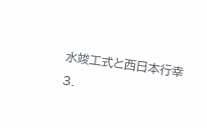水竣工式と西日本行幸
3.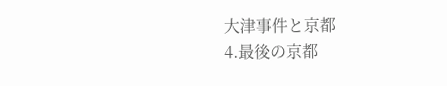大津事件と京都
4.最後の京都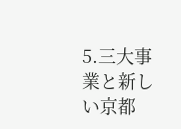5.三大事業と新しい京都